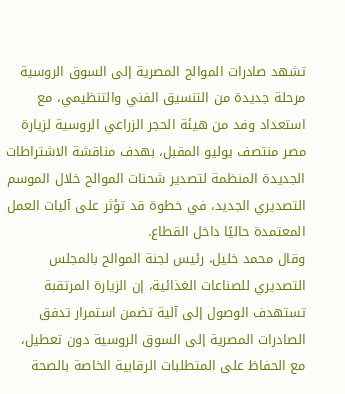تشهد صادرات الموالح المصرية إلى السوق الروسية مرحلة جديدة من التنسيق الفني والتنظيمي، مع استعداد وفد من هيئة الحجر الزراعي الروسية لزيارة مصر منتصف يوليو المقبل، بهدف مناقشة الاشتراطات الجديدة المنظمة لتصدير شحنات الموالح خلال الموسم التصديري الجديد، في خطوة قد تؤثر على آليات العمل المعتمدة حاليًا داخل القطاع.
وقال محمد خليل، رئيس لجنة الموالح بالمجلس التصديري للصناعات الغذائية، إن الزيارة المرتقبة تستهدف الوصول إلى آلية تضمن استمرار تدفق الصادرات المصرية إلى السوق الروسية دون تعطيل، مع الحفاظ على المتطلبات الرقابية الخاصة بالصحة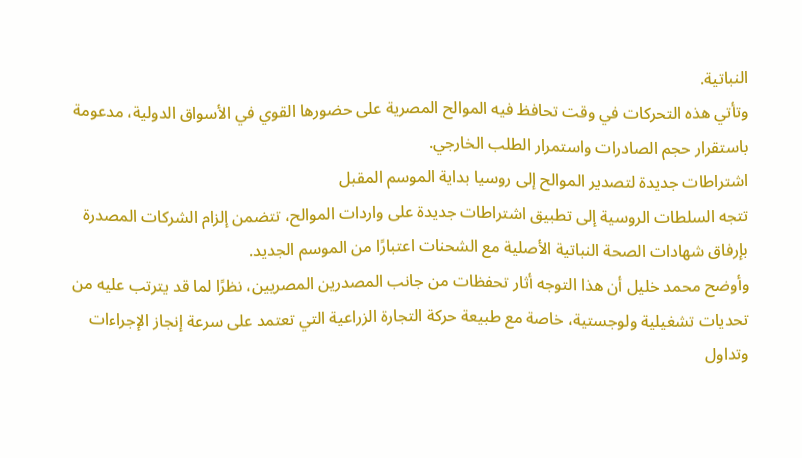النباتية.
وتأتي هذه التحركات في وقت تحافظ فيه الموالح المصرية على حضورها القوي في الأسواق الدولية، مدعومة باستقرار حجم الصادرات واستمرار الطلب الخارجي.
اشتراطات جديدة لتصدير الموالح إلى روسيا بداية الموسم المقبل
تتجه السلطات الروسية إلى تطبيق اشتراطات جديدة على واردات الموالح، تتضمن إلزام الشركات المصدرة بإرفاق شهادات الصحة النباتية الأصلية مع الشحنات اعتبارًا من الموسم الجديد.
وأوضح محمد خليل أن هذا التوجه أثار تحفظات من جانب المصدرين المصريين، نظرًا لما قد يترتب عليه من تحديات تشغيلية ولوجستية، خاصة مع طبيعة حركة التجارة الزراعية التي تعتمد على سرعة إنجاز الإجراءات وتداول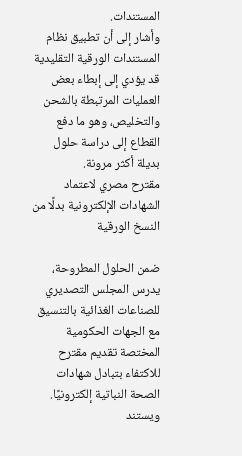المستندات.
وأشار إلى أن تطبيق نظام المستندات الورقية التقليدية قد يؤدي إلى إبطاء بعض العمليات المرتبطة بالشحن والتخليص، وهو ما دفع القطاع إلى دراسة حلول بديلة أكثر مرونة.
مقترح مصري لاعتماد الشهادات الإلكترونية بدلًا من النسخ الورقية

ضمن الحلول المطروحة، يدرس المجلس التصديري للصناعات الغذائية بالتنسيق مع الجهات الحكومية المختصة تقديم مقترح للاكتفاء بتبادل شهادات الصحة النباتية إلكترونيًا.
ويستند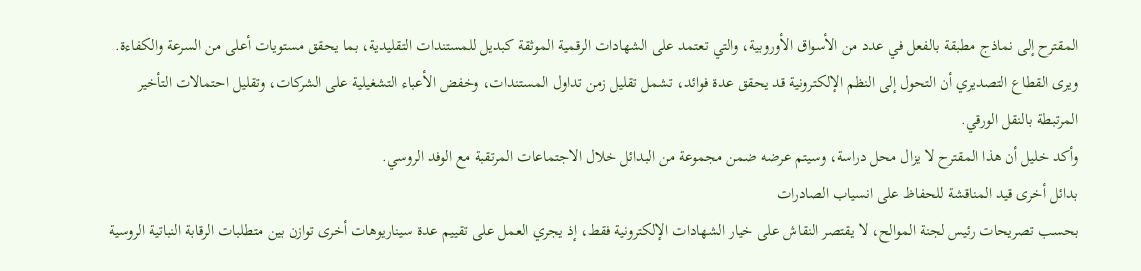المقترح إلى نماذج مطبقة بالفعل في عدد من الأسواق الأوروبية، والتي تعتمد على الشهادات الرقمية الموثقة كبديل للمستندات التقليدية، بما يحقق مستويات أعلى من السرعة والكفاءة.
ويرى القطاع التصديري أن التحول إلى النظم الإلكترونية قد يحقق عدة فوائد، تشمل تقليل زمن تداول المستندات، وخفض الأعباء التشغيلية على الشركات، وتقليل احتمالات التأخير المرتبطة بالنقل الورقي.
وأكد خليل أن هذا المقترح لا يزال محل دراسة، وسيتم عرضه ضمن مجموعة من البدائل خلال الاجتماعات المرتقبة مع الوفد الروسي.
بدائل أخرى قيد المناقشة للحفاظ على انسياب الصادرات
بحسب تصريحات رئيس لجنة الموالح، لا يقتصر النقاش على خيار الشهادات الإلكترونية فقط، إذ يجري العمل على تقييم عدة سيناريوهات أخرى توازن بين متطلبات الرقابة النباتية الروسية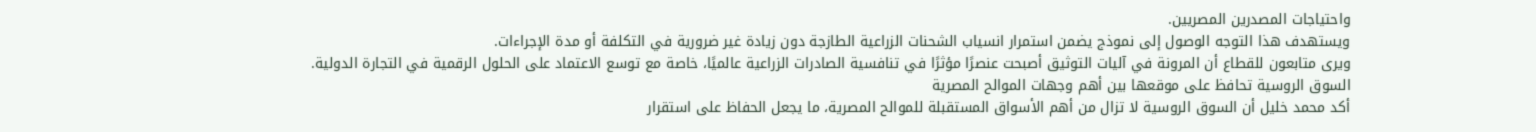واحتياجات المصدرين المصريين.
ويستهدف هذا التوجه الوصول إلى نموذج يضمن استمرار انسياب الشحنات الزراعية الطازجة دون زيادة غير ضرورية في التكلفة أو مدة الإجراءات.
ويرى متابعون للقطاع أن المرونة في آليات التوثيق أصبحت عنصرًا مؤثرًا في تنافسية الصادرات الزراعية عالميًا، خاصة مع توسع الاعتماد على الحلول الرقمية في التجارة الدولية.
السوق الروسية تحافظ على موقعها بين أهم وجهات الموالح المصرية
أكد محمد خليل أن السوق الروسية لا تزال من أهم الأسواق المستقبلة للموالح المصرية، ما يجعل الحفاظ على استقرار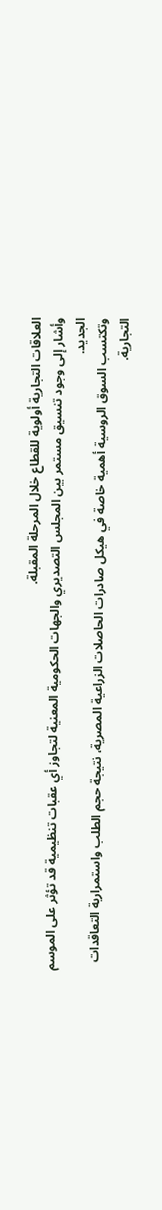العلاقات التجارية أولوية للقطاع خلال المرحلة المقبلة.
وأشار إلى وجود تنسيق مستمر بين المجلس التصديري والجهات الحكومية المعنية لتجاوز أي عقبات تنظيمية قد تؤثر على الموسم الجديد.
وتكتسب السوق الروسية أهمية خاصة في هيكل صادرات الحاصلات الزراعية المصرية، نتيجة حجم الطلب واستمرارية التعاقدات التجارية.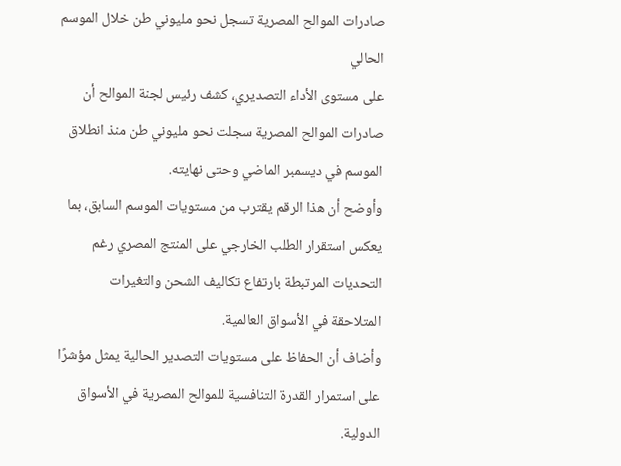صادرات الموالح المصرية تسجل نحو مليوني طن خلال الموسم الحالي
على مستوى الأداء التصديري، كشف رئيس لجنة الموالح أن صادرات الموالح المصرية سجلت نحو مليوني طن منذ انطلاق الموسم في ديسمبر الماضي وحتى نهايته.
وأوضح أن هذا الرقم يقترب من مستويات الموسم السابق، بما يعكس استقرار الطلب الخارجي على المنتج المصري رغم التحديات المرتبطة بارتفاع تكاليف الشحن والتغيرات المتلاحقة في الأسواق العالمية.
وأضاف أن الحفاظ على مستويات التصدير الحالية يمثل مؤشرًا على استمرار القدرة التنافسية للموالح المصرية في الأسواق الدولية.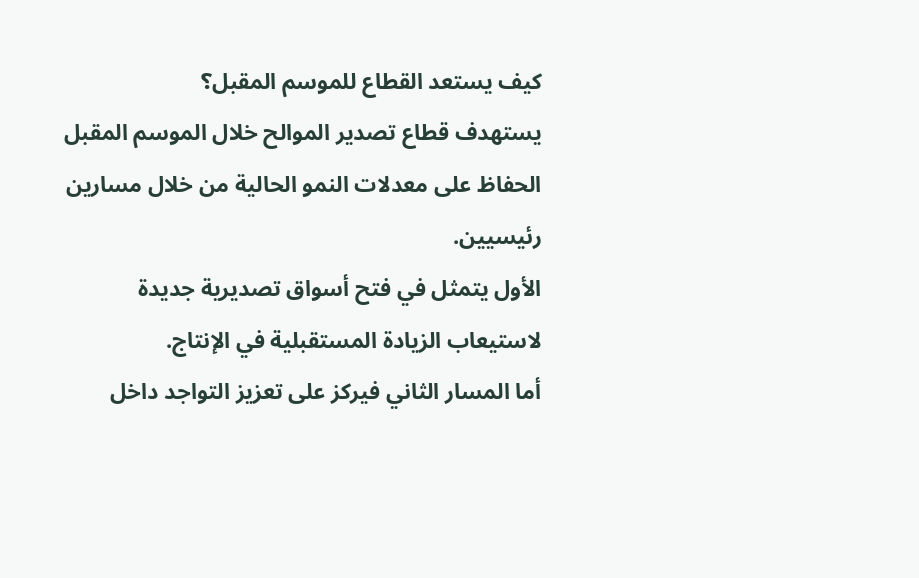كيف يستعد القطاع للموسم المقبل؟
يستهدف قطاع تصدير الموالح خلال الموسم المقبل الحفاظ على معدلات النمو الحالية من خلال مسارين رئيسيين.
الأول يتمثل في فتح أسواق تصديرية جديدة لاستيعاب الزيادة المستقبلية في الإنتاج.
أما المسار الثاني فيركز على تعزيز التواجد داخل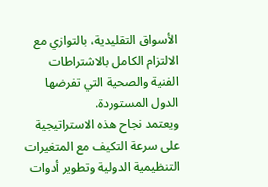الأسواق التقليدية، بالتوازي مع الالتزام الكامل بالاشتراطات الفنية والصحية التي تفرضها الدول المستوردة.
ويعتمد نجاح هذه الاستراتيجية على سرعة التكيف مع المتغيرات التنظيمية الدولية وتطوير أدوات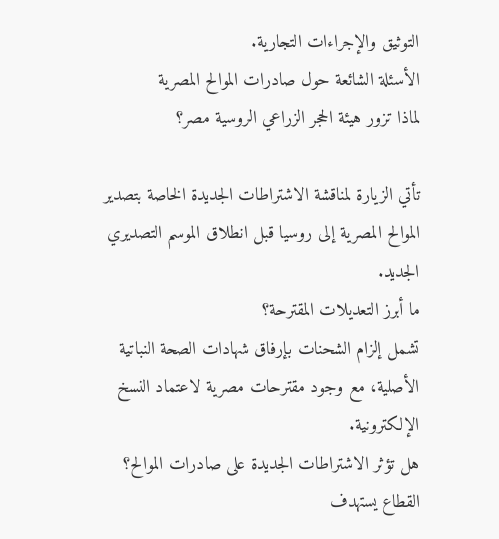التوثيق والإجراءات التجارية.
الأسئلة الشائعة حول صادرات الموالح المصرية
لماذا تزور هيئة الحجر الزراعي الروسية مصر؟

تأتي الزيارة لمناقشة الاشتراطات الجديدة الخاصة بتصدير الموالح المصرية إلى روسيا قبل انطلاق الموسم التصديري الجديد.
ما أبرز التعديلات المقترحة؟
تشمل إلزام الشحنات بإرفاق شهادات الصحة النباتية الأصلية، مع وجود مقترحات مصرية لاعتماد النسخ الإلكترونية.
هل تؤثر الاشتراطات الجديدة على صادرات الموالح؟
القطاع يستهدف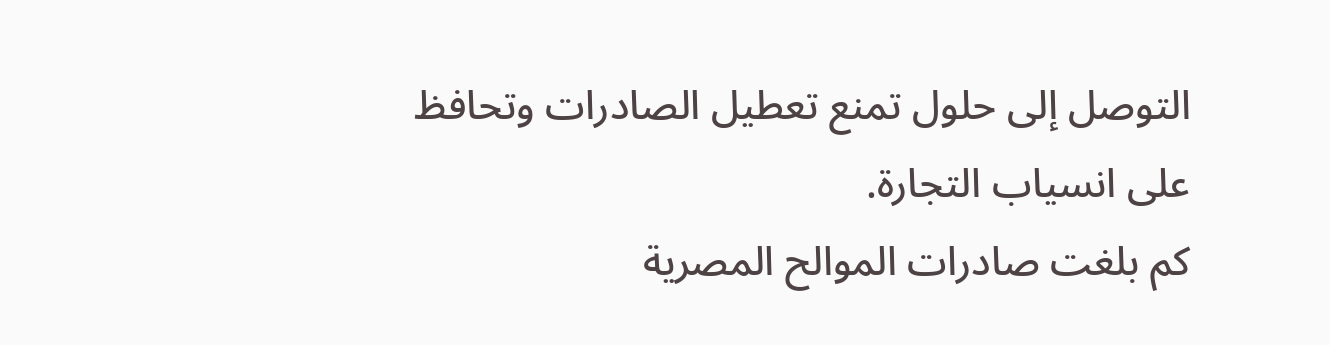التوصل إلى حلول تمنع تعطيل الصادرات وتحافظ على انسياب التجارة.
كم بلغت صادرات الموالح المصرية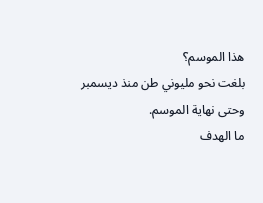هذا الموسم؟
بلغت نحو مليوني طن منذ ديسمبر وحتى نهاية الموسم.
ما الهدف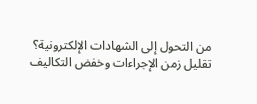من التحول إلى الشهادات الإلكترونية؟
تقليل زمن الإجراءات وخفض التكاليف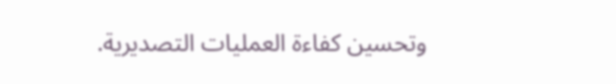وتحسين كفاءة العمليات التصديرية.